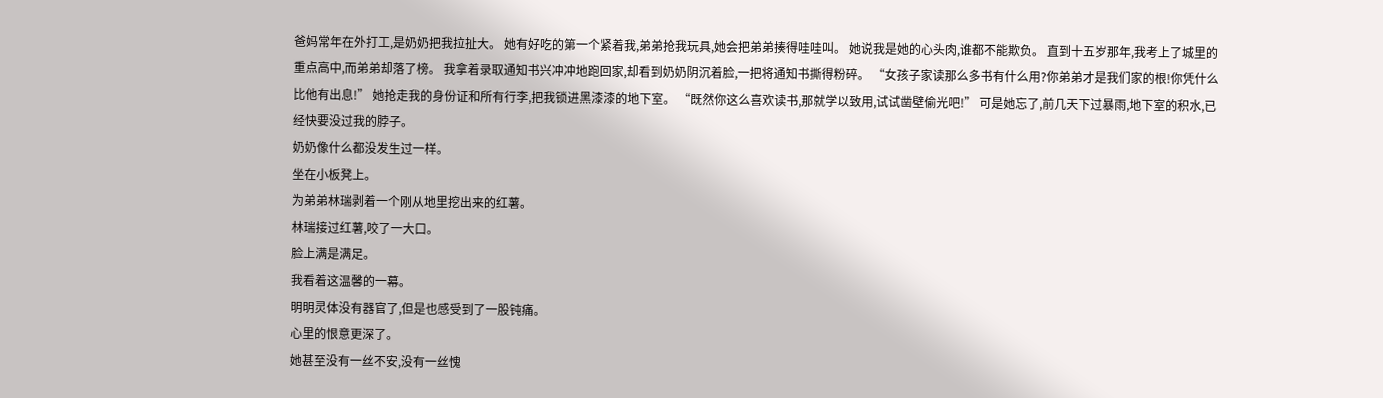爸妈常年在外打工,是奶奶把我拉扯大。 她有好吃的第一个紧着我,弟弟抢我玩具,她会把弟弟揍得哇哇叫。 她说我是她的心头肉,谁都不能欺负。 直到十五岁那年,我考上了城里的重点高中,而弟弟却落了榜。 我拿着录取通知书兴冲冲地跑回家,却看到奶奶阴沉着脸,一把将通知书撕得粉碎。 “女孩子家读那么多书有什么用?你弟弟才是我们家的根!你凭什么比他有出息!” 她抢走我的身份证和所有行李,把我锁进黑漆漆的地下室。 “既然你这么喜欢读书,那就学以致用,试试凿壁偷光吧!” 可是她忘了,前几天下过暴雨,地下室的积水,已经快要没过我的脖子。
奶奶像什么都没发生过一样。
坐在小板凳上。
为弟弟林瑞剥着一个刚从地里挖出来的红薯。
林瑞接过红薯,咬了一大口。
脸上满是满足。
我看着这温馨的一幕。
明明灵体没有器官了,但是也感受到了一股钝痛。
心里的恨意更深了。
她甚至没有一丝不安,没有一丝愧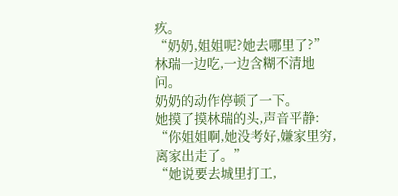疚。
“奶奶,姐姐呢?她去哪里了?”
林瑞一边吃,一边含糊不清地问。
奶奶的动作停顿了一下。
她摸了摸林瑞的头,声音平静:
“你姐姐啊,她没考好,嫌家里穷,离家出走了。”
“她说要去城里打工,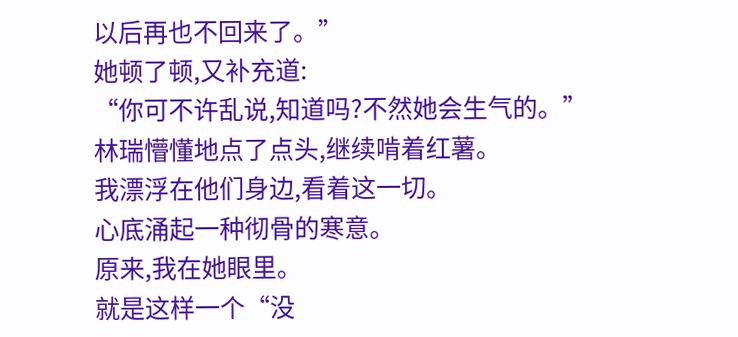以后再也不回来了。”
她顿了顿,又补充道:
“你可不许乱说,知道吗?不然她会生气的。”
林瑞懵懂地点了点头,继续啃着红薯。
我漂浮在他们身边,看着这一切。
心底涌起一种彻骨的寒意。
原来,我在她眼里。
就是这样一个“没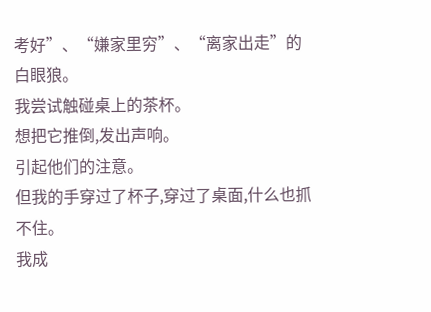考好”、“嫌家里穷”、“离家出走”的白眼狼。
我尝试触碰桌上的茶杯。
想把它推倒,发出声响。
引起他们的注意。
但我的手穿过了杯子,穿过了桌面,什么也抓不住。
我成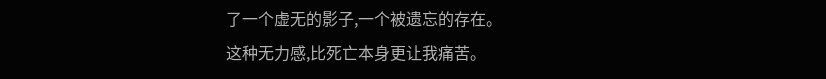了一个虚无的影子,一个被遗忘的存在。
这种无力感,比死亡本身更让我痛苦。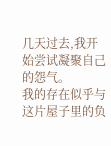几天过去,我开始尝试凝聚自己的怨气。
我的存在似乎与这片屋子里的负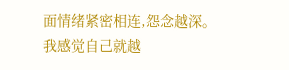面情绪紧密相连,怨念越深。
我感觉自己就越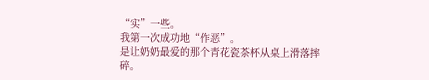“实”一些。
我第一次成功地“作恶”。
是让奶奶最爱的那个青花瓷茶杯从桌上滑落摔碎。